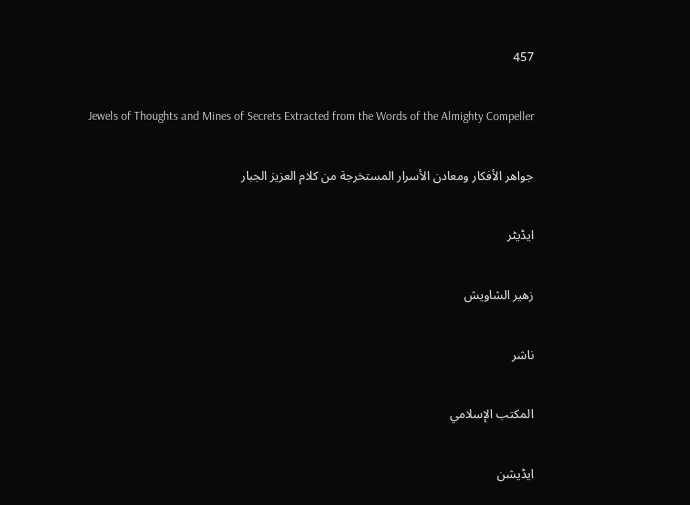457

Jewels of Thoughts and Mines of Secrets Extracted from the Words of the Almighty Compeller

جواهر الأفكار ومعادن الأسرار المستخرجة من كلام العزيز الجبار

ایڈیٹر

زهير الشاويش

ناشر

المكتب الإسلامي

ایڈیشن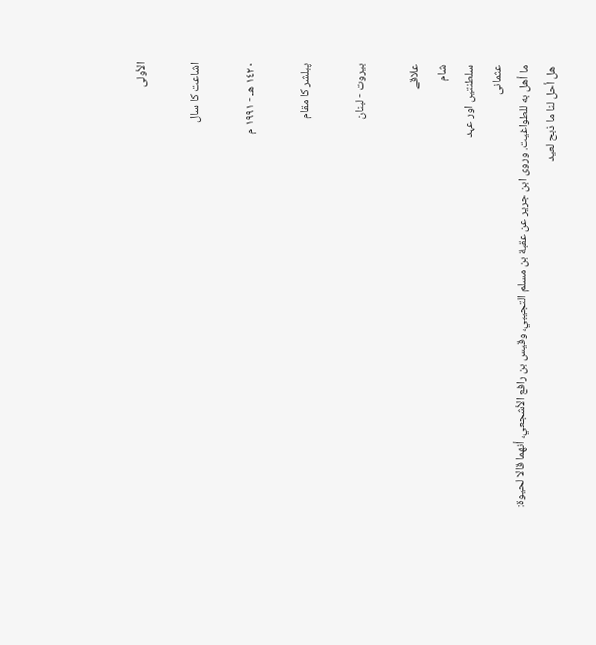الأولى

اشاعت کا سال

١٤٢٠ هـ - ١٩٩١ م

پبلشر کا مقام

بيروت - لبنان

علاقے
شام
سلطنتیں اور عہد
عثمانی
ما أهل به للطواغيت. وروى ابن جرير عن عقبة بن مسلم التجيبي، وقيس بن رافع الأشجعي، أنهما قالا لحيوة:
هل أحل لنا ما ذبح لعيد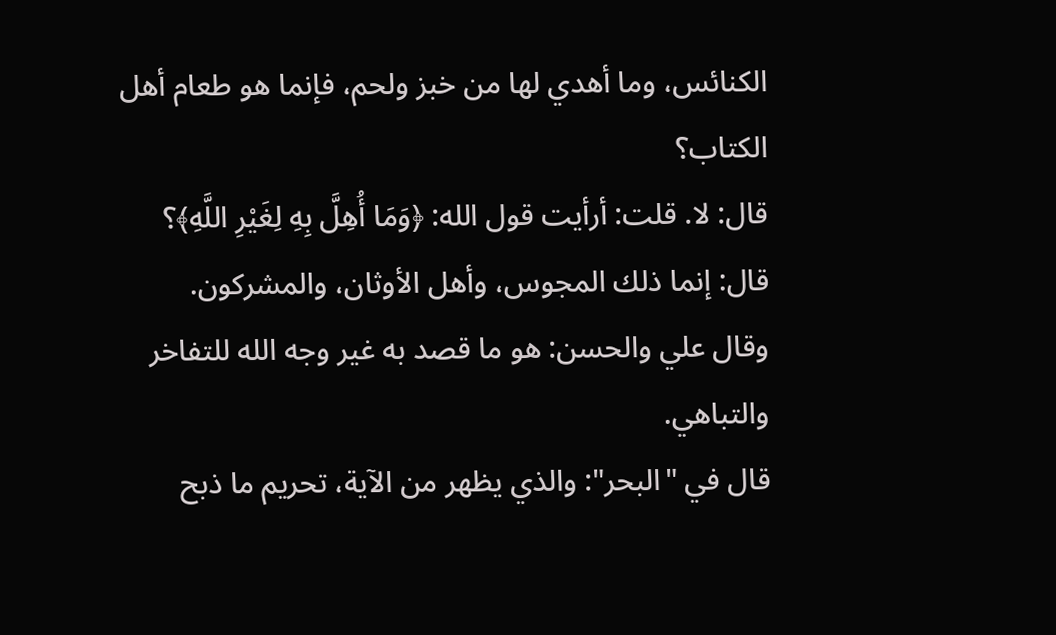الكنائس، وما أهدي لها من خبز ولحم، فإنما هو طعام أهل الكتاب؟
قال: لا. قلت: أرأيت قول الله: ﴿وَمَا أُهِلَّ بِهِ لِغَيْرِ اللَّهِ﴾؟
قال: إنما ذلك المجوس، وأهل الأوثان، والمشركون.
وقال علي والحسن: هو ما قصد به غير وجه الله للتفاخر والتباهي.
قال في "البحر": والذي يظهر من الآية، تحريم ما ذبح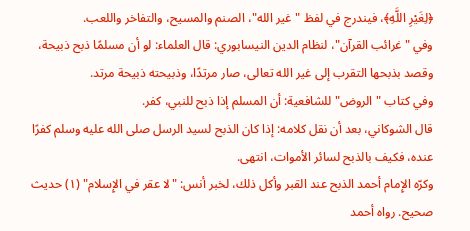﴿لِغَيْرِ اللَّهِ﴾، فيندرج في لفظ "غير الله"، الصنم والمسيح، والتفاخر واللعب.
وفي "غرائب القرآن"، لنظام الدين النيسابوري: قال العلماء: لو أن مسلمًا ذبح ذبيحة، وقصد بذبحها التقرب إلى غير الله تعالى، صار مرتدًا، وذبيحته ذبيحة مرتد.
وفي كتاب "الروض" للشافعية: أن المسلم إذا ذبح للنبي، كفر.
قال الشوكاني، بعد أن نقل كلامه: إذا كان الذبح لسيد الرسل صلى الله عليه وسلم كفرًا عنده، فكيف بالذبح لسائر الأموات، انتهى.
وكرّه الإِمام أحمد الذبح عند القبر وأكل ذلك، لخبر أنس: "لا عقر في الإِسلام" (١) حديث صحيح. رواه أحمد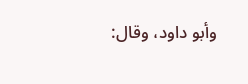وأبو داود، وقال: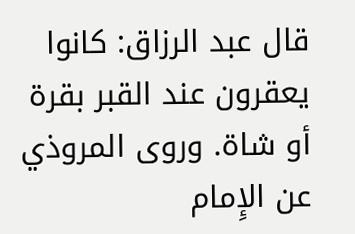قال عبد الرزاق: كانوا يعقرون عند القبر بقرة أو شاة. وروى المروذي عن الإِمام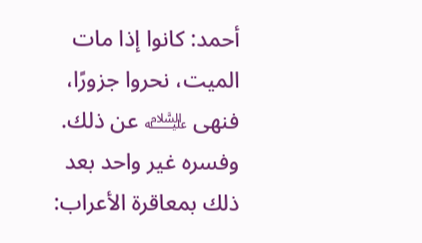أحمد: كانوا إذا مات الميت، نحروا جزورًا، فنهى ﵇ عن ذلك.
وفسره غير واحد بعد ذلك بمعاقرة الأعراب: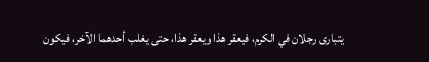يتبارى رجلان في الكرم، فيعقر هذا ويعقر هذا، حتى يغلب أحدهما الآخر، فيكون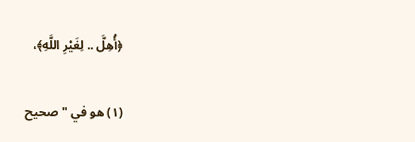﴿أُهِلَّ .. لِغَيْرِ اللَّهِ﴾،

(١) هو في "صحيح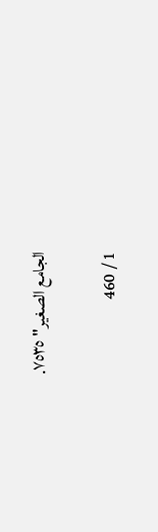الجامع الصغير" ٧٥٣٥.

1 / 460